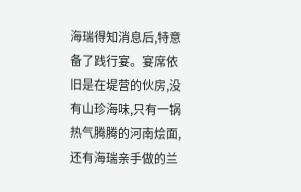海瑞得知消息后,特意备了践行宴。宴席依旧是在堤营的伙房,没有山珍海味,只有一锅热气腾腾的河南烩面,还有海瑞亲手做的兰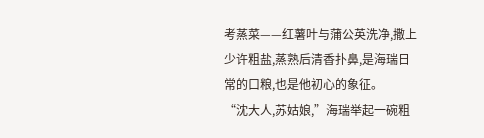考蒸菜——红薯叶与蒲公英洗净,撒上少许粗盐,蒸熟后清香扑鼻,是海瑞日常的口粮,也是他初心的象征。
“沈大人,苏姑娘,”海瑞举起一碗粗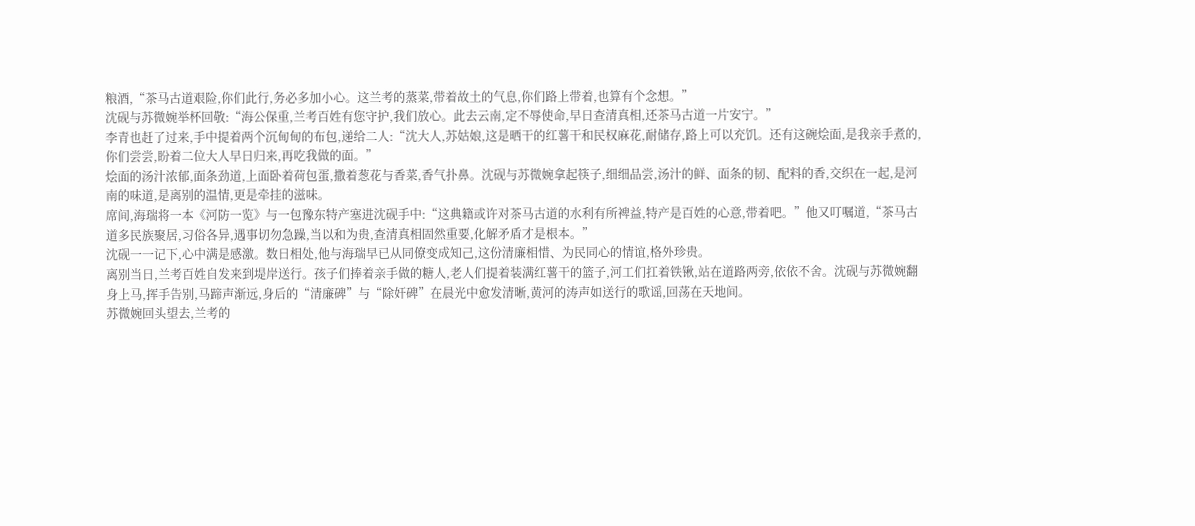粮酒,“茶马古道艰险,你们此行,务必多加小心。这兰考的蒸菜,带着故土的气息,你们路上带着,也算有个念想。”
沈砚与苏微婉举杯回敬:“海公保重,兰考百姓有您守护,我们放心。此去云南,定不辱使命,早日查清真相,还茶马古道一片安宁。”
李青也赶了过来,手中提着两个沉甸甸的布包,递给二人:“沈大人,苏姑娘,这是晒干的红薯干和民权麻花,耐储存,路上可以充饥。还有这碗烩面,是我亲手煮的,你们尝尝,盼着二位大人早日归来,再吃我做的面。”
烩面的汤汁浓郁,面条劲道,上面卧着荷包蛋,撒着葱花与香菜,香气扑鼻。沈砚与苏微婉拿起筷子,细细品尝,汤汁的鲜、面条的韧、配料的香,交织在一起,是河南的味道,是离别的温情,更是牵挂的滋味。
席间,海瑞将一本《河防一览》与一包豫东特产塞进沈砚手中:“这典籍或许对茶马古道的水利有所裨益,特产是百姓的心意,带着吧。”他又叮嘱道,“茶马古道多民族聚居,习俗各异,遇事切勿急躁,当以和为贵,查清真相固然重要,化解矛盾才是根本。”
沈砚一一记下,心中满是感激。数日相处,他与海瑞早已从同僚变成知己,这份清廉相惜、为民同心的情谊,格外珍贵。
离别当日,兰考百姓自发来到堤岸送行。孩子们捧着亲手做的糖人,老人们提着装满红薯干的篮子,河工们扛着铁锹,站在道路两旁,依依不舍。沈砚与苏微婉翻身上马,挥手告别,马蹄声渐远,身后的“清廉碑”与“除奸碑”在晨光中愈发清晰,黄河的涛声如送行的歌谣,回荡在天地间。
苏微婉回头望去,兰考的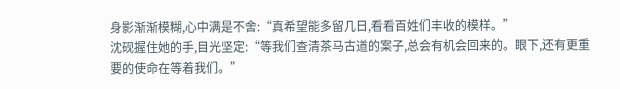身影渐渐模糊,心中满是不舍:“真希望能多留几日,看看百姓们丰收的模样。”
沈砚握住她的手,目光坚定:“等我们查清茶马古道的案子,总会有机会回来的。眼下,还有更重要的使命在等着我们。”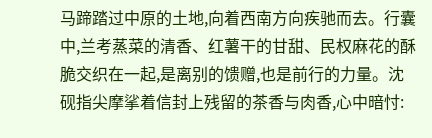马蹄踏过中原的土地,向着西南方向疾驰而去。行囊中,兰考蒸菜的清香、红薯干的甘甜、民权麻花的酥脆交织在一起,是离别的馈赠,也是前行的力量。沈砚指尖摩挲着信封上残留的茶香与肉香,心中暗忖: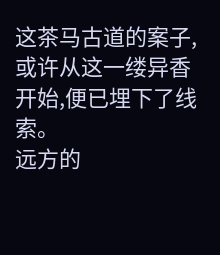这茶马古道的案子,或许从这一缕异香开始,便已埋下了线索。
远方的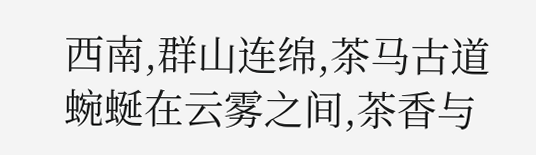西南,群山连绵,茶马古道蜿蜒在云雾之间,茶香与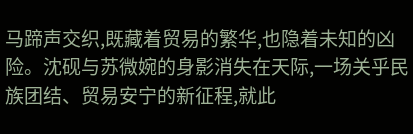马蹄声交织,既藏着贸易的繁华,也隐着未知的凶险。沈砚与苏微婉的身影消失在天际,一场关乎民族团结、贸易安宁的新征程,就此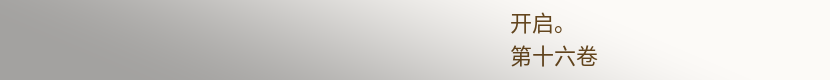开启。
第十六卷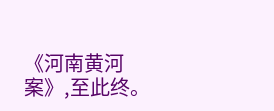《河南黄河案》,至此终。